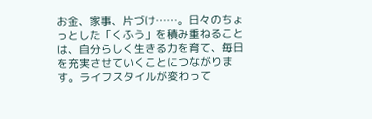お金、家事、片づけ……。日々のちょっとした「くふう」を積み重ねることは、自分らしく生きる力を育て、毎日を充実させていくことにつながります。ライフスタイルが変わって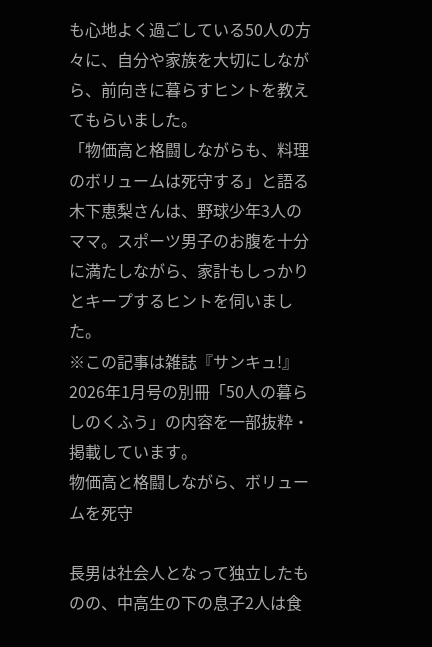も心地よく過ごしている50人の方々に、自分や家族を大切にしながら、前向きに暮らすヒントを教えてもらいました。
「物価高と格闘しながらも、料理のボリュームは死守する」と語る木下恵梨さんは、野球少年3人のママ。スポーツ男子のお腹を十分に満たしながら、家計もしっかりとキープするヒントを伺いました。
※この記事は雑誌『サンキュ!』2026年1月号の別冊「50人の暮らしのくふう」の内容を一部抜粋・掲載しています。
物価高と格闘しながら、ボリュームを死守

長男は社会人となって独立したものの、中高生の下の息子2人は食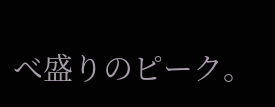べ盛りのピーク。